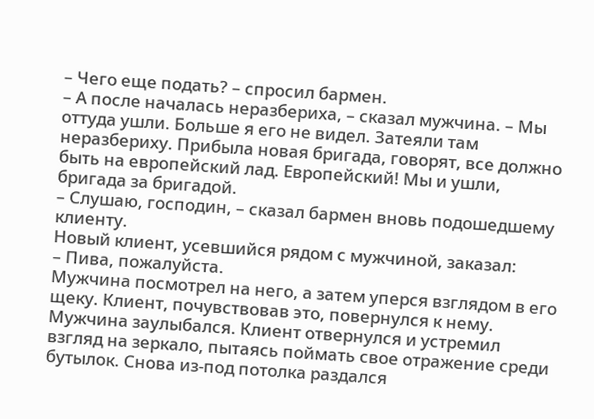– Чего еще подать? – спросил бармен.
– А после началась неразбериха, – сказал мужчина. – Мы оттуда ушли. Больше я его не видел. Затеяли там неразбериху. Прибыла новая бригада, говорят, все должно быть на европейский лад. Европейский! Мы и ушли, бригада за бригадой.
– Слушаю, господин, – сказал бармен вновь подошедшему клиенту.
Новый клиент, усевшийся рядом с мужчиной, заказал:
– Пива, пожалуйста.
Мужчина посмотрел на него, а затем уперся взглядом в его щеку. Клиент, почувствовав это, повернулся к нему. Мужчина заулыбался. Клиент отвернулся и устремил взгляд на зеркало, пытаясь поймать свое отражение среди бутылок. Снова из-под потолка раздался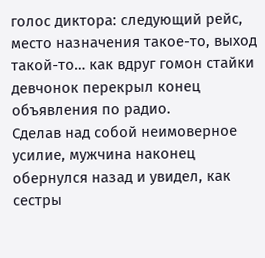голос диктора: следующий рейс, место назначения такое-то, выход такой-то… как вдруг гомон стайки девчонок перекрыл конец объявления по радио.
Сделав над собой неимоверное усилие, мужчина наконец обернулся назад и увидел, как сестры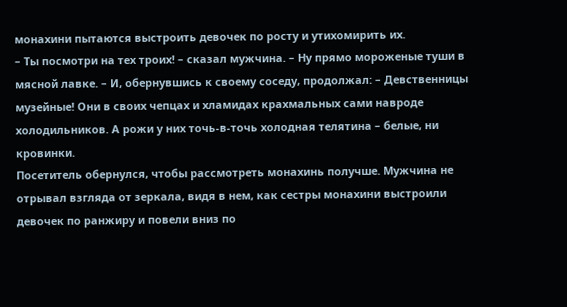монахини пытаются выстроить девочек по росту и утихомирить их.
– Ты посмотри на тех троих! – сказал мужчина. – Ну прямо мороженые туши в мясной лавке. – И, обернувшись к своему соседу, продолжал: – Девственницы музейные! Они в своих чепцах и хламидах крахмальных сами навроде холодильников. А рожи у них точь-в-точь холодная телятина – белые, ни кровинки.
Посетитель обернулся, чтобы рассмотреть монахинь получше. Мужчина не отрывал взгляда от зеркала, видя в нем, как сестры монахини выстроили девочек по ранжиру и повели вниз по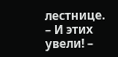лестнице.
– И этих увели! –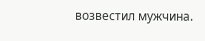возвестил мужчина.